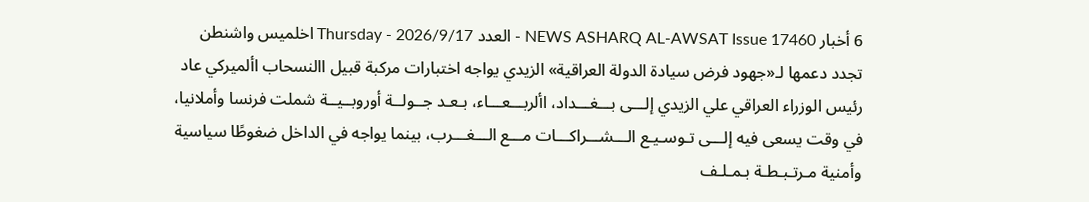6 أخبار NEWS ASHARQ AL-AWSAT Issue 17460 - العدد Thursday - 2026/9/17 اخلميس واشنطن تجدد دعمها لـ«جهود فرض سيادة الدولة العراقية» الزيدي يواجه اختبارات مركبة قبيل االنسحاب األميركي عاد رئيس الوزراء العراقي علي الزيدي إلـــى بـــغـــداد، األربـــعـــاء، بـعـد جــولــة أوروبــيــة شملت فرنسا وأملانيا، في وقت يسعى فيه إلـــى تـوسـيـع الـــشـــراكـــات مـــع الـــغـــرب، بينما يواجه في الداخل ضغوطًا سياسية وأمنية مـرتـبـطـة بـمـلـف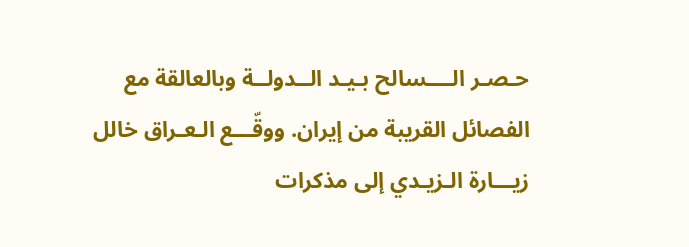حـصـر الــــسالح بـيـد الــدولــة وبالعالقة مع الفصائل القريبة من إيران. ووقّـــع الـعـراق خالل زيـــارة الـزيـدي إلى مذكرات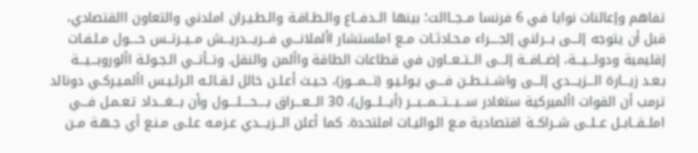تفاهم وإعالنات نوايا في 6 فرنسا مــجــاالت؛ بينها الــدفــاع والـطـاقـة والـطـيـران املدني والتعاون االقتصادي، قبل أن يتوجه إلـــى بـــرلني إلجــــراء مـحـادثـات مــع املستشار األملانـــي فـــريـــدريـــش مــيــرتــس حــــول مـلـفـات إقليمية ودولـــيـــة، إضــافــة إلـــى الــتــعــاون في قطاعات الطاقة واألمن والنقل. وتــأتــي الـجـولـة األوروبـــيـــة بـعـد زيـــارة الـــزيـــدي إلـــى واشــنــطــن فـــي يـولـيـو (تـــمـــوز)، حـيـث أعـلـن خالل لـقـائـه الـرئـيـس األمـيـركـي دونالد ترمب أن القوات األميركية ستغادر ســـبـــتـــمـــبـــر (أيـــلـــول)، 30 الـــعـــراق بــــحــــلــــول وأن بـــغـــداد تـعـمـل فـــي املــقــابــل عــلــى شــراكــة اقتصادية مـع الـواليـات املتحدة. كما أعلن الـــزيـــدي عـزمـه عـلـى مـنـع أي جـهـة مــن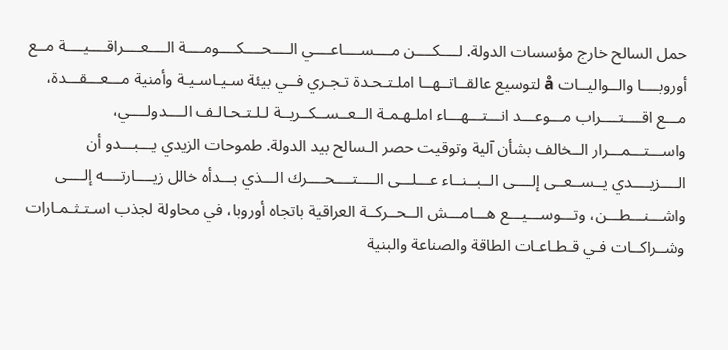حمل السالح خارج مؤسسات الدولة. لــــكــــن مــــســــاعــــي الــــحــــكــــومــــة الــــعــــراقــــيــــة مــع أوروبــــا والــواليــات å لتوسيع عالقــاتــهــا املـتـحـدة تـجـري فــي بيئة سـيـاسـيـة وأمنية مـــعـــقـــدة، مـــع اقــــتــــراب مـــوعـــد انـــتـــهـــاء املـهـمـة الــعــســكــريــة لـلـتـحـالـف الــــدولــــي، واســـتـــمـــرار الــخالف بشأن آلية وتوقيت حصر الـسالح بيد الدولة. طموحات الزيدي يـــبـــدو أن الــــزيــــدي يــســعــى إلــــى الــبــنــاء عـــلـــى الــــتــــحــــرك الـــذي بـــدأه خالل زيــــارتــــه إلــــى واشـــنـــطـــن، وتـــوســـيـــع هـــامـــش الــحــركــة العراقية باتجاه أوروبا، في محاولة لجذب اسـتـثـمـارات وشــراكــات فـي قـطـاعـات الطاقة والصناعة والبنية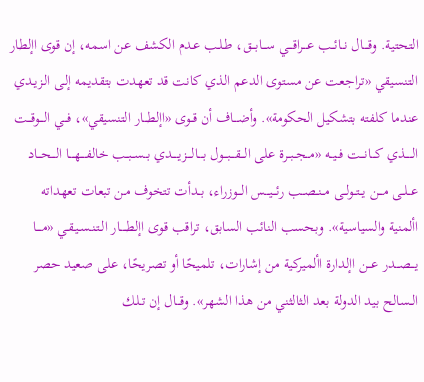التحتية. وقــــال نــائــب عـــراقـــي ســـابـــق، طـلـب عـدم الكشف عن اسمه، إن قوى اإلطار التنسيقي «تراجعت عن مستوى الدعم الذي كانت قد تعهدت بتقديمه إلـى الـزيـدي عندما كلفته بتشكيل الحكومة». وأضـــاف أن قــوى «اإلطـــار التنسيقي»، فـــي الـــوقـــت الـــــذي كـــانـــت فــيــه «مــجــبــرة على الـــقـــبـــول بــــالــــزيــــدي بــســبــب خالفــــهــــا الـــحـــاد عــلــى مـــن يــتــولــى مــنــصــب رئـــيـــس الـــوزراء، بــدأت تتخوف مـن تبعات تعهداته األمنية والسياسية». وبحسب النائب السابق، تراقب قوى اإلطـــــار الـتـنـسـيـقـي «مــــا يـــصـــدر عـــن اإلدارة األميركية من إشارات، تلميحًا أو تصريحًا، على صعيد حصر الــسالح بيد الدولة بعد الثالثني من هذا الشهر». وقـــال إن تـلـك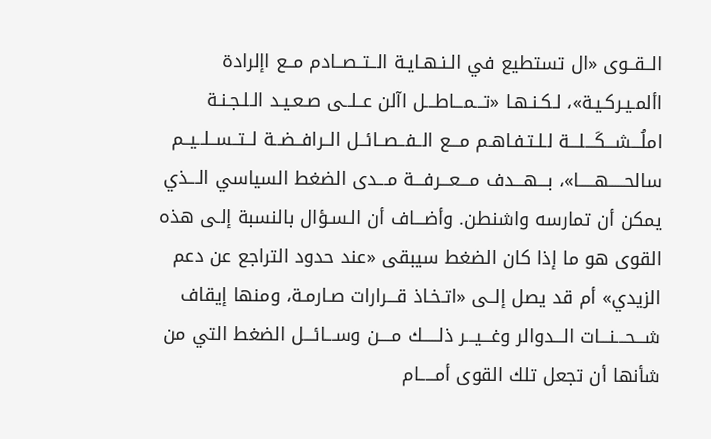الــقــوى «ال تستطيع في الـنـهـايـة الــتــصــادم مــع اإلرادة األمـيـركـيـة»، لـكـنـهـا «تـــمـــاطـــل اآلن عــلــى صـعـيـد الـلـجـنـة املُـــشـــكَـــلـــة لـلـتـفـاهـم مـــع الــفــصــائــل الــرافــضــة لــتــســلــيــم سالحـــــهـــــا»، بـــهـــدف مـــعـــرفـــة مـــدى الضغط السياسي الـــذي يمكن أن تمارسه واشنطن. وأضـــاف أن الـسـؤال بالنسبة إلـى هذه القوى هو ما إذا كان الضغط سيبقى «عند حدود التراجع عن دعم الزيدي» أم قد يصل إلــى «اتـخـاذ قـــرارات صـارمـة، ومنها إيقاف شـــحـــنـــات الـــدوالر وغـــيـــر ذلـــــك مــــن وســـائـــل الضغط التي من شأنها أن تجعل تلك القوى أمـــــام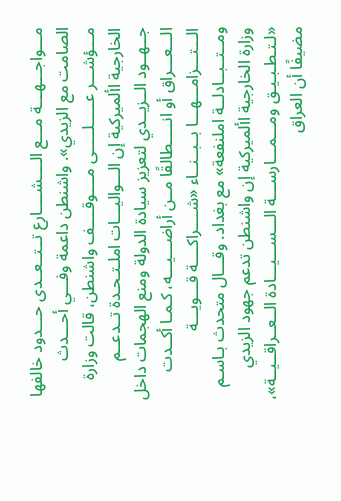مـــواجـــهـــة مـــع الــــشــــارع تــتــعــدى حـــدود خالفها الصامت مع الزيدي». واشنطن داعمة وفـــي أحـــدث مـــؤشـــر عـــــلـــــى مــــوقــــف واشنطن، قالت وزارة الخارجية األميركية إن الـــواليـــات املـتـحـدة تــدعــم جــهــود الــزيــدي لتعزيز سيادة الدولة ومنع الهجمات داخل الـــعـــراق أو انـــــطالقًا مــن أراضـــيـــه، كـمـا أكــدت الـــتـــزامـــهـــا بــبــنــاء «شــــراكــــة قـــويـــة ومــتــبــادلــة املنفعة» مع بغداد. وقـــال متحدث بـاسـم وزارة الخارجية األميركية إن واشنطن تدعم جهود الزيدي «لـتـطـبـيـق ومـــمـــارســـة الـــســـيـــادة الــعــراقــيــة»، مضيفًا أن العراق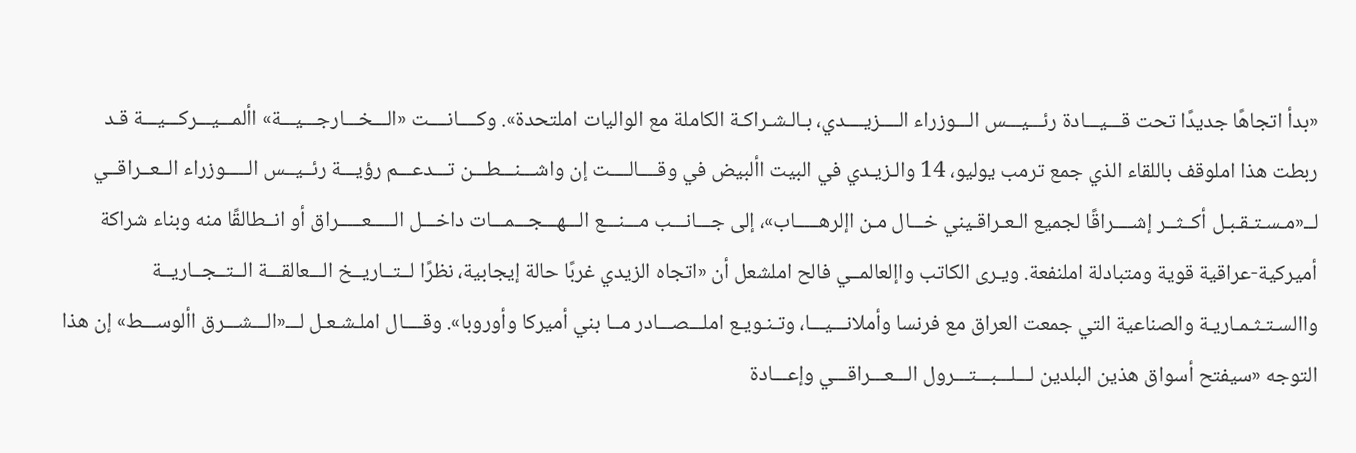«بدأ اتجاهًا جديدًا تحت قـــيـــادة رئـــيـــس الـــوزراء الــــزيــــدي، بـالـشـراكـة الكاملة مع الواليات املتحدة». وكــــانــــت «الـــخـــارجـــيـــة» األمـــيـــركـــيـــة قـد ربطت هذا املوقف باللقاء الذي جمع ترمب يوليو، 14 والـزيـدي في البيت األبيض في وقــــالــــت إن واشـــنـــطـــن تـــدعـــم رؤيـــة رئــيــس الـــــوزراء الــعــراقــي لــ«مـسـتـقـبـل أكــثــر إشــــراقًا لجميع الـعـراقـيني خـــال مـن اإلرهـــــاب»، إلى جـــانـــب مـــنـــع الـــهـــجـــمـــات داخـــل الـــــعـــــراق أو انــطالقًا منه وبناء شراكة أميركية-عراقية قوية ومتبادلة املنفعة. ويـرى الكاتب واإلعالمــي فالح املشعل أن «اتجاه الزيدي غربًا حالة إيجابية، نظرًا لــتــاريــخ الـــعالقـــة الــتــجــاريــة واالسـتـثـمـاريـة والصناعية التي جمعت العراق مع فرنسا وأملانـــيـــا، وتـنـويـع املـــصـــادر مــا بني أميركا وأوروبا». وقــــال املـشـعـل لـــ«الـــشـــرق األوســـط» إن هذا التوجه «سيفتح أسواق هذين البلدين لـــلـــبـــتـــرول الـــعـــراقـــي وإعـــادة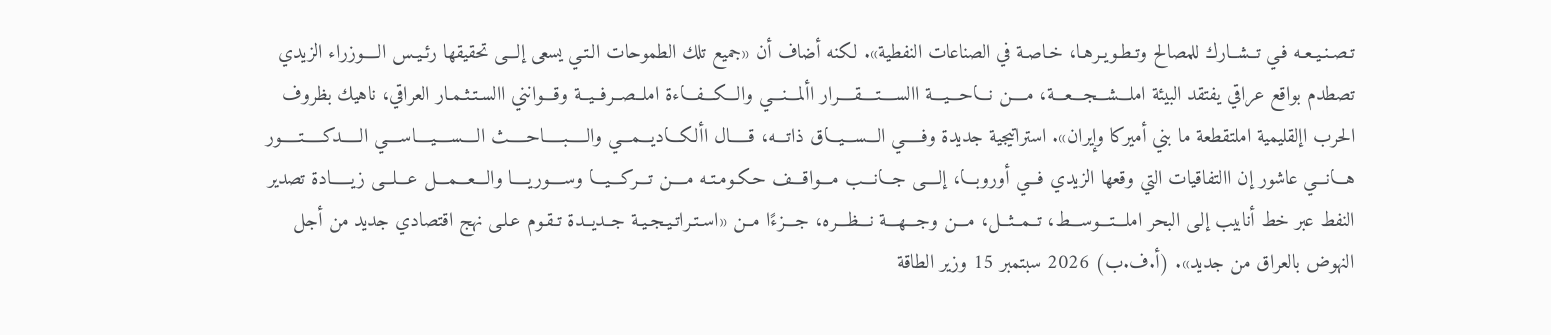تـصـنـيـعـه فـي تــشــارك للمصالح وتـطـويـرهـا، خـاصـة في الصناعات النفطية». لكنه أضاف أن «جميع تلك الطموحات الـتـي يسعى إلـــى تحقيقها رئـيـس الــــوزراء الزيدي تصطدم بواقع عراقي يفتقد البيئة املـــشـــجـــعـــة، مــــن نـــاحـــيـــة االســــتــــقــــرار األمـــنـــي والـــكـــفـــاءة املــصــرفــيــة وقـــوانني االسـتـثـمـار العراقي، ناهيك بظروف الحرب اإلقليمية املتقطعة ما بني أميركا وإيران». استراتيجية جديدة وفـــــي الـــســـيـــاق ذاتـــه، قـــــال األكـــاديـــمـــي والـــــبـــــاحـــــث الــــســــيــــاســــي الـــــدكـــــتـــــور هـــانـــي عاشور إن االتفاقيات التي وقعها الزيدي فـــي أوروبـــا، إلــــى جـــانـــب مـــواقـــف حـكـومـتـه مــــن تـــركـــيـــا وســــوريــــا والـــعـــمـــل عـــلـــى زيـــــادة تصدير النفط عبر خط أنابيب إلـى البحر املـــتـــوســـط، تــمــثــل، مـــن وجـــهـــة نـــظـــره، جـــزءًا مــن «اسـتـراتـيـجـيـة جــديــدة تـقـوم عـلـى نهج اقتصادي جديد من أجل النهوض بالعراق من جديد». (أ.ف.ب) 2026 سبتمبر 15 وزير الطاقة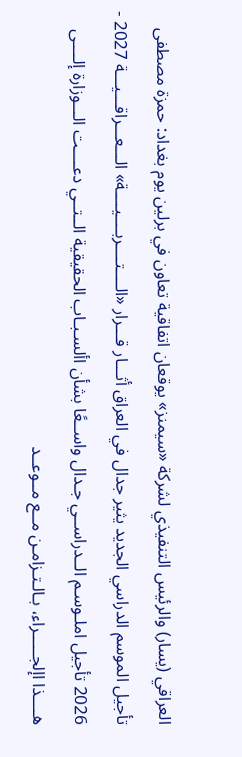العراقي (يسار) والرئيس التنفيذي لشركة «سيمنز» يوقعان اتفاقية تعاون في برلين يوم بغداد: حمزة مصطفى تأجيل الموسم الدراسي الجديد يثير جدال في العراق أثـــار قـــرار «الــــتــــربــــيــــة» الـــعـــراقـــيـــة 2027 - 2026 تأجيل املـوسـم الــدراســي جـدال واســعًا بشأن األسـبـاب الحقيقية الــتــي دعــــت الـــوزارة إلــــى هــــذا اإلجـــــراء، بـالـتـزامـن مــع مــوعــد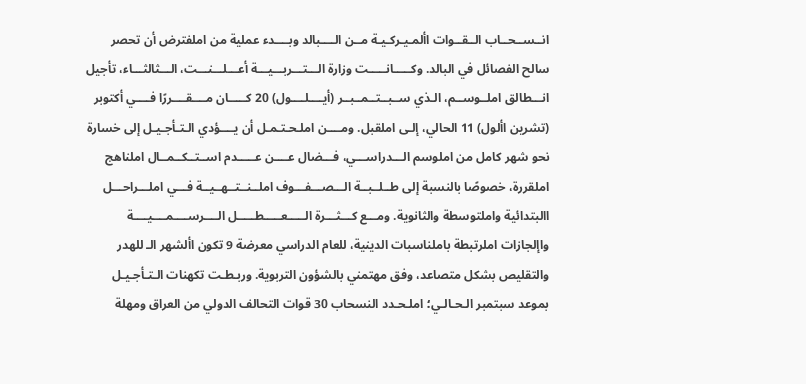انــســحــاب الــقــوات األمـيـركـيـة مــن الــــبالد وبــــدء عملية من املفترض أن تحصر سالح الفصائل في البالد. وكـــــانـــــت وزارة الـــتـــربـــيـــة أعـــلـــنـــت، الـــثالثـــاء، تأجيل انـــطالق املــوســم، الـذي ســبــتــمــبــر (أيــــلــــول) 20 كـــــان مــــقــــررًا فــــي أكتوبر (تشرين األول) 11 الحالي، إلـى املقبل. ومــــن املـحـتـمـل أن يــــؤدي الـتـأجـيـل إلى خسارة نحو شهر كامل من املوسم الـــدراســـي، فـــضال عــــن عـــــدم اســتــكــمــال املناهج املقررة، خصوصًا بالنسبة إلى طــلــبــة الـــصـــفـــوف املــنــتــهــيــة فـــي املـــراحـــل االبتدائية واملتوسطة والثانوية. ومـــع كـــثـــرة الـــــعـــــطـــــل الــــرســــمــــيــــة واإلجازات املرتبطة باملناسبات الدينية، للعام الدراسي معرضة 9 تكون األشهر الـ للهدر والتقليص بشكل متصاعد، وفق مهتمني بالشؤون التربوية. وربـطـت تكهنات الـتـأجـيـل بموعد سبتمبر الـحـالـي؛ املـحـدد النسحاب 30 قوات التحالف الدولي من العراق ومهلة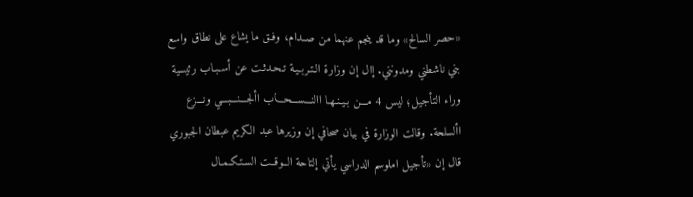«حصر السالح» وما قد ينجم عنهما من صــدام، وفـق ما يشاع على نطاق واسع بني ناشطني ومدونني. إال إن وزارة الـتـربـيـة تـحـدثـت عن أسـبـاب رئيسية وراء التأجيل؛ ليس 4 مـــن بـيـنـهـا االنـــســـحـــاب األجـــنـــبـــي ونـــزع األسلحة. وقالت الوزارة في بيان صحافي إن وزيرها عبد الكريم عبطان الجبوري قال إن «تأجيل املوسم الدراسي يأتي إلتاحة الــوقــت السـتـكـمـال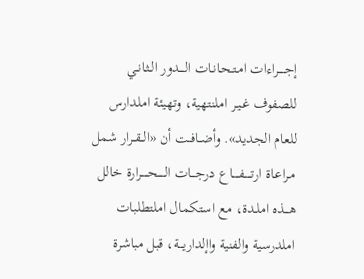إجـــــراءات امـتـحـانـات الــــدور الـثـانـي للصفوف غـيـر املنتهية، وتهيئة املدارس للعام الجديد». وأضــافــت أن «الــقــرار شمل مـراعـاة ارتـــــفـــــاع درجـــات الـــــحـــــرارة خالل هـــذه املـدة، مع استكمال املتطلبات املدرسية والفنية واإلداريـــة، قبل مباشرة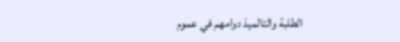الطلبة والتالميذ دوامهم في عموم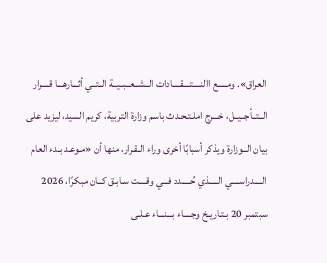العراق». ومـــــع االنــــتــــقــــادات الــشــعــبــيــة الــتــي أثـــارهـــا قــــرار الــتــأجــيــل، خـــرج املـتـحـدث باسم وزارة التربية، كريم السيد، ليزيد على بيان الــوزارة ويذكر أسبابًا أخرى وراء الـقـرار، منها أن «مـوعـد بـدء العام الــــدراســــي الـــــذي حُـــــدد فـــي وقــــت سـابـق كــان مبكرًا، 2026 سبتمبر 20 بـتـاريـخ وجــــاء بـــنـــاء عـلـى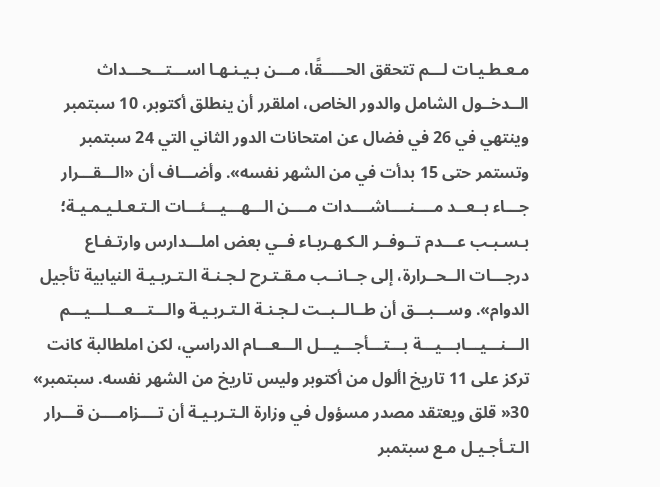مـعـطـيـات لـــم تتحقق الحـــــقًا، مـــن بـيـنـهـا اســـتـــحـــداث الــدخــول الشامل والدور الخاص، املقرر أن ينطلق أكتوبر، 10 سبتمبر وينتهي في 26 في فضال عن امتحانات الدور الثاني التي 24 سبتمبر وتستمر حتى 15 بدأت في من الشهر نفسه». وأضـــاف أن «الـــقـــرار جـــاء بــعــد مــــنــــاشــــدات مــــن الـــهـــيـــئـــات الـتـعـلـيـمـيـة؛ بـسـبـب عـــدم تــوفــر الـكـهـربـاء فــي بعض املـــدارس وارتـفـاع درجـــات الــحــرارة، إلى جــانــب مـقـتـرح لـجـنـة الـتـربـيـة النيابية تأجيل الدوام». وســـبـــق أن طــالــبــت لـجـنـة الـتـربـيـة والـــتـــعـــلـــيـــم الـــنـــيـــابـــيـــة بـــتـــأجـــيـــل الـــعـــام الدراسي، لكن املطالبة كانت تركز على 11 تاريخ األول من أكتوبر وليس تاريخ من الشهر نفسه. سبتمبر» 30« قلق ويعتقد مصدر مسؤول في وزارة الـتـربـيـة أن تــــزامــــن قـــرار الـتـأجـيـل مـع سبتمبر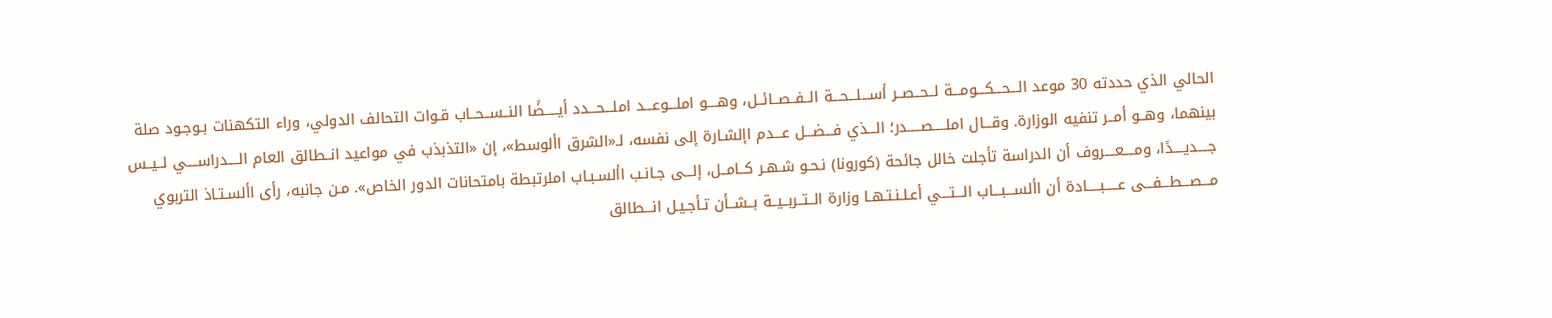الحالي الذي حددته 30 موعد الـــحـــكـــومـــة لــحــصــر أســـلـــحـــة الــفــصــائــل، وهــــو املـــوعـــد املـــحـــدد أيـــــضًا النــســحــاب قـوات التحالف الدولي، وراء التكهنات بـوجـود صلة بينهما، وهــو أمــر تنفيه الوزارة. وقـــال املـــــصـــــدر؛ الـــذي فـــضـــل عـــدم اإلشـارة إلى نفسه، لـ«الشرق األوسط»، إن «التذبذب في مواعيد انــطالق العام الــــدراســــي لــيــس جــــديــــدًا، ومــــعــــروف أن الدراسة تأجلت خالل جائحة (كورونا) نـحـو شـهـر كــامــل، إلـــى جـانـب األسـبـاب املرتبطة بامتحانات الدور الخاص». مـن جانبه، رأى األسـتـاذ التربوي مـــصـــطـــفـــى عـــــبـــــادة أن األســـبـــاب الـــتـــي أعـلـنـتـهـا وزارة الــتــربــيــة بــشــأن تـأجـيـل انـــطالق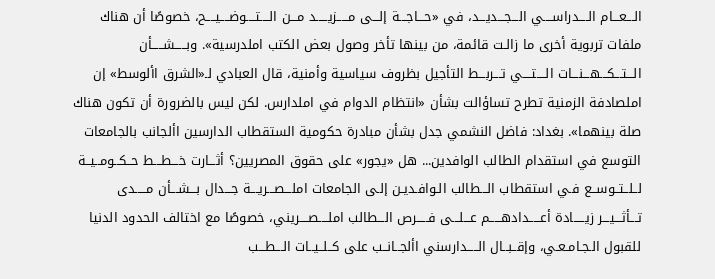الـــعـــام الــــدراســــي الـــجـــديـــد، في «حـــاجـــة إلـــى مـــــزيـــــد مـــن الــــتــــوضــــيــــح، خصوصًا أن هناك ملفات تربوية أخرى ما زالـت قائمة، من بينها تأخر وصول بعض الكتب املدرسية». وبـــــشـــــأن الـــتـــكـــهـــنـــات الــــتــــي تـــربـــط التأجيل بظروف سياسية وأمنية، قال العبادي لـ«الشرق األوسط» إن املصادفة الزمنية تطرح تساؤالت بشأن «انتظام الدوام في املدارس. لكن ليس بالضرورة أن تكون هناك صلة بينهما». بغداد: فاضل النشمي جدل بشأن مبادرة حكومية الستقطاب الدارسين األجانب بالجامعات التوسع في استقدام الطالب الوافدين... هل «يجور» على حقوق المصريين؟ أثـــارت خـــطـــط حــكــومــيــة لــلــتــوســع فـي استقطاب الـــطالب الـوافـديـن إلـى الجامعات املـــصـــريـــة جـــدال بـــشـــأن مـــــدى تـــأثـــيـــر زيـــــادة أعـــــدادهـــــم عـــلـــى فـــــرص الـــطالب املــــصــــريني، خصوصًا مع اختالف الحدود الدنيا للقبول الـجـامـعـي، وإقــبــال الـــــدارسني األجــانــب على كــلــيــات الـــطـــب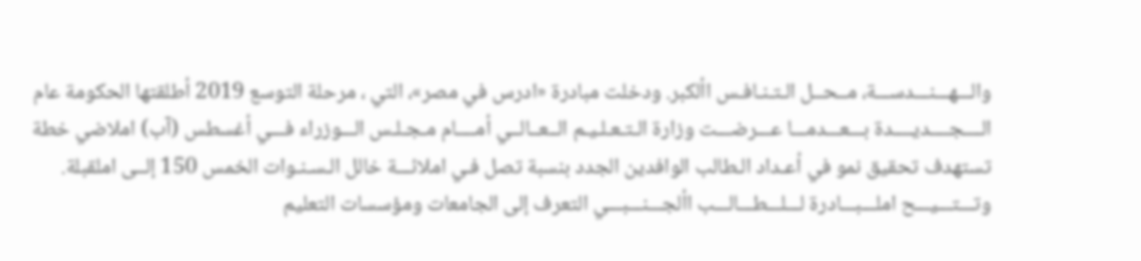والـــهـــنـــدســـة، مــحــل الـتـنـافـس األكبر. ودخلت مبادرة «ادرس في مصر»، التي ، مرحلة التوسع 2019 أطلقتها الحكومة عام الــــجــــديــــدة بـــعـــدمـــا عـــرضـــت وزارة الـتـعـلـيـم الــعــالــي أمــــام مـجـلـس الـــوزراء فـــي أغسطس (آب) املاضي خطة تستهدف تحقيق نمو في أعـداد الـطالب الوافدين الجدد بنسبة تصل فـي املائـــة خالل الـسـنـوات الخمس 150 إلــى املقبلة. وتـــتـــيـــح املـــبـــادرة لـــلـــطـــالـــب األجـــنـــبـــي التعرف إلى الجامعات ومؤسسات التعليم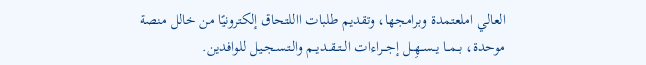العالي املعتمدة وبرامجها، وتقديم طلبات االلتحاق إلكترونيًا من خالل منصة موحدة، بــمــا يــســهِــل إجـــراءات الــتــقــديــم والـتـسـجـيـل للوافدين.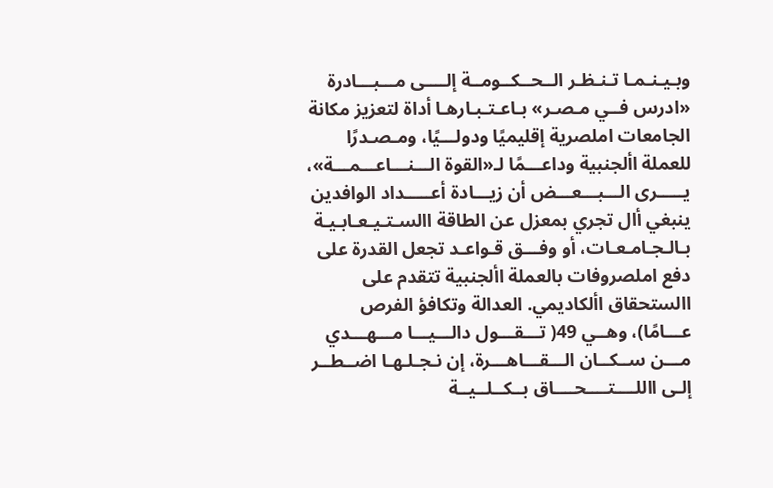وبـيـنـمـا تـنـظـر الــحــكــومــة إلــــى مـــبـــادرة «ادرس فــي مـصـر» بـاعـتـبـارهـا أداة لتعزيز مكانة الجامعات املصرية إقليميًا ودولـــيًا، ومـصـدرًا للعملة األجنبية وداعـــمًا لـ«القوة الـــنـــاعـــمـــة»، يـــــرى الـــبـــعـــض أن زيـــادة أعـــــداد الوافدين ينبغي أال تجري بمعزل عن الطاقة االسـتـيـعـابـيـة بـالـجـامـعـات، أو وفـــق قـواعـد تجعل القدرة على دفع املصروفات بالعملة األجنبية تتقدم على االستحقاق األكاديمي. العدالة وتكافؤ الفرص عـــامًا)، وهــي 49( تـــقـــول دالـــيـــا مـــهـــدي مـــن ســكــان الـــقـــاهـــرة، إن نـجـلـهـا اضــطــر إلـى االلــــتــــحــــاق بــكــلــيــة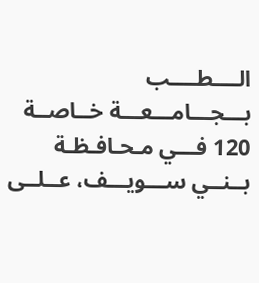الــــطــــب بـــجـــامـــعـــة خــاصــة 120 فـــي مـحـافـظـة بــنــي ســـويـــف، عــلــى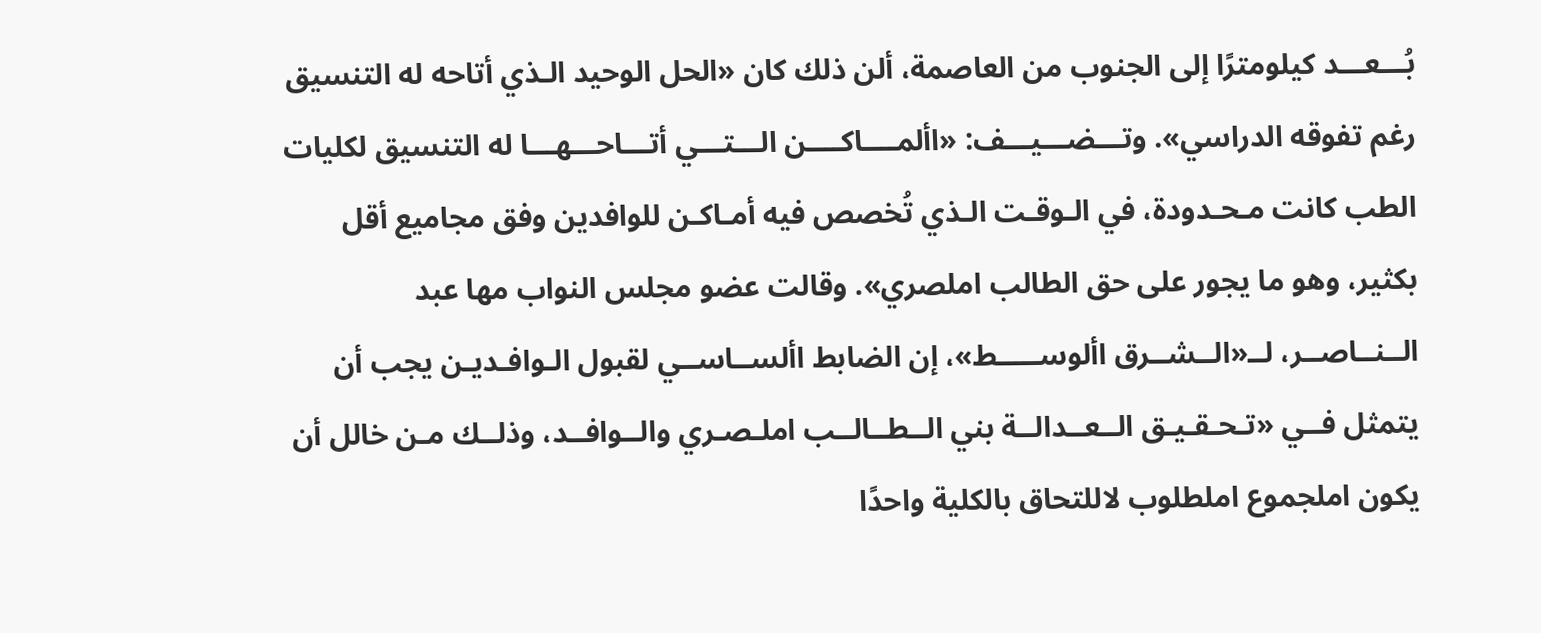بُـــعـــد كيلومترًا إلى الجنوب من العاصمة، ألن ذلك كان «الحل الوحيد الـذي أتاحه له التنسيق رغم تفوقه الدراسي». وتـــضـــيـــف: «األمــــاكــــن الـــتـــي أتـــاحـــهـــا له التنسيق لكليات الطب كانت مـحـدودة، في الـوقـت الـذي تُخصص فيه أمـاكـن للوافدين وفق مجاميع أقل بكثير، وهو ما يجور على حق الطالب املصري». وقالت عضو مجلس النواب مها عبد الــنــاصــر، لــ«الــشــرق األوســـــط»، إن الضابط األســاســي لقبول الـوافـديـن يجب أن يتمثل فــي «تـحـقـيـق الــعــدالــة بني الــطــالــب املـصـري والــوافــد، وذلــك مـن خالل أن يكون املجموع املطلوب لاللتحاق بالكلية واحدًا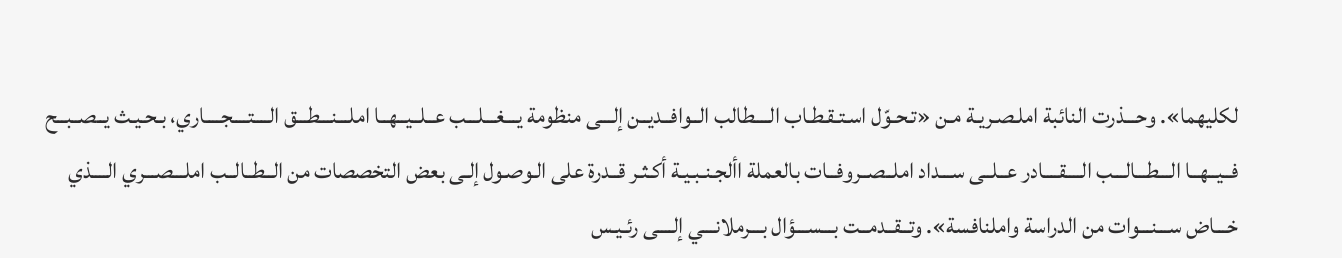لكليهما». وحـــذرت النائبة املـصـريـة مـن «تـحـوّل اسـتـقـطـاب الــــطالب الــوافــديــن إلـــى منظومة يـــغـــلـــب عــلــيــهــا املـــنـــطـــق الــــتــــجــــاري، بـحـيـث يــصــبــح فــيــهــا الـــطـــالـــب الــــقــــادر عــلــى ســـداد املــصــروفــات بالعملة األجـنـبـيـة أكـثـر قــدرة على الـوصـول إلـى بعض التخصصات من الــطــالــب املـــصـــري الــــذي خـــاض ســـنـــوات من الدراسة واملنافسة». وتــقــدمــت بـــســـؤال بـــرملانـــي إلــــى رئـيـس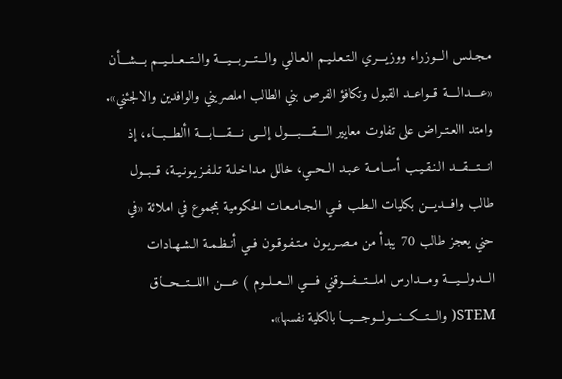مـجـلـس الـــوزراء ووزيـــري الـتـعـلـيـم الـعـالـي والـــتـــربـــيـــة والــتــعــلــيــم بـــشـــأن «عــــدالــــة قــواعــد القبول وتكافؤ الفرص بني الطالب املصريني والوافدين والالجئني». وامتد االعـتـراض على تفاوت معايير الــــقــــبــــول إلـــى نــــقــــابــــة األطـــبـــاء، إذ انـــتـــقـــد الـنـقـيـب أســامــة عـبـد الــحــي، خالل مـداخـلـة تـلـفـزيـونـيـة، قــبــول طالب وافـــديـــن بكليات الـطـب فــي الـجـامـعـات الحكومية بمجموع في املائة «في حني يعجز طالب 70 يبدأ من مـصـريـون مـتـفـوقـون فــي أنـظـمـة الـشـهـادات الـــدولـــيـــة ومـــدارس املـــتـــفـــوقني فــــي الــعــلــوم ) عــــن االلـــتـــحـــاق STEM( والـــتـــكـــنـــولـــوجـــيـــا بالكلية نفسها».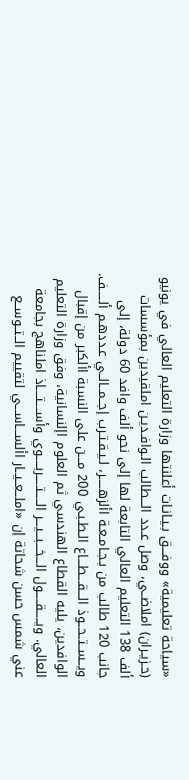«سياحة تعليمية» ووفـــق بـيـانـات أعلنتها وزارة التعليم العالي في يونيو (حـزيـران) املاضــي، وصل عـدد الـــطالب الـوافـديـن املقيدين بمؤسسات ألف 138 التعليم العالي التابعة لها إلى نحو ألف وافد 60 دولة، إلى جانب 120 طالب من بـجـامـعـة األزهـــــر، لـيـقـتـرب إجــمــالــي عـددهـم ألـــــف. ويــســتــحــوذ الـــقـــطـــاع الـطـبـي 200 مـــن على النسبة األكبر من إقبال الوافدين، يليه القطاع الهندسي ثم العلوم اإلنسانية، وفق وزارة التعليم العالي. ويـــــقـــــول الـــخـــبـــيـــر الـــــتـــــربـــــوي وأســــتــــاذ املناهج بجامعة عني شمس حسن شحاتة إن «املــعــيــار األســـاســـي لتقييم الــتــوســع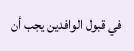في قبول الوافدين يجب أن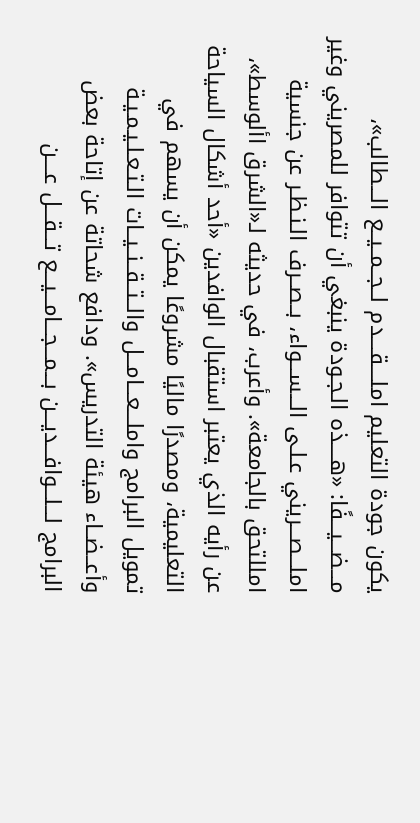يكون جودة التعليم املــــقــــدم لــجــمــيــع الـــطالب»، مـــضـــيـــفًا: «هــــذه الـجـودة ينبغي أن تتوافر للمصريني وغير املـــصـــريني عـلـى الـــســـواء، بــصــرف الـنـظـر عن جنسية امللتحق بالجامعة». وأعرب، في حديثه لـ«الشرق األوسط»، عن رأيه الذي يعتبر استقبال الوافدين «أحد أشكال السياحة التعليمية، ومصدرًا ماليًا مشروعًا يمكن أن يسهم في تمويل البرامج واملـــعـــامـــل والــتــقــنــيــات الـتـعـلـيـمـيـة وأعــضــاء هيئة التدريس». ودافع شحاتة عن إتاحة بعض البرامج لـــلـــوافـــديـــن بـــمـــجـــامـــيـــع تـــقـــل عــــن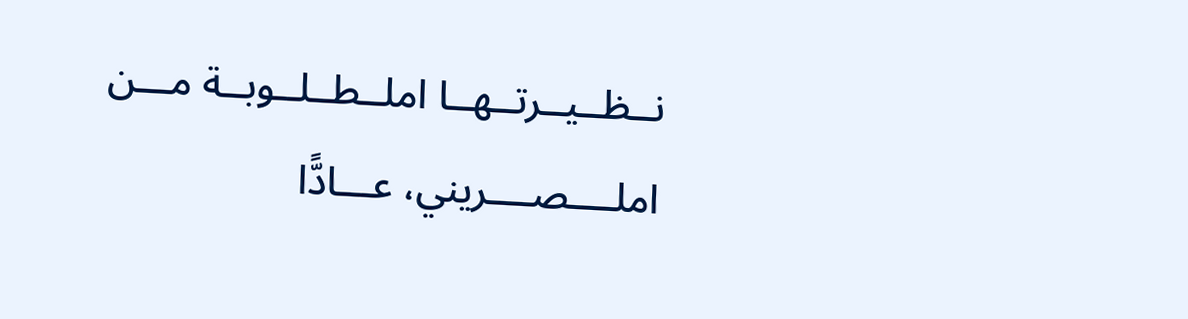نــظــيــرتــهــا املــطــلــوبــة مـــن املــــصــــريني، عـــادًّا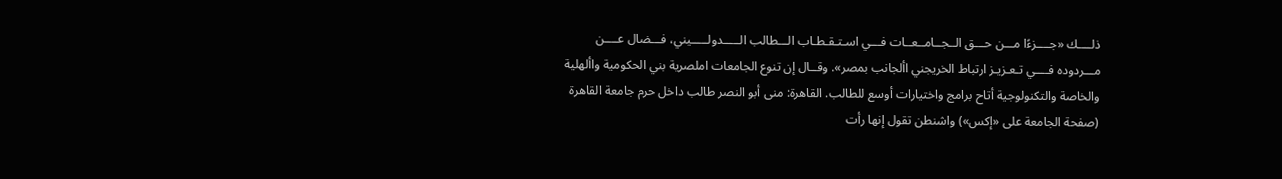ذلــــك «جــــزءًا مـــن حـــق الــجــامــعــات فـــي اسـتـقـطـاب الـــطالب الـــــدولـــــيني، فـــضال عــــن مـــردوده فــــي تـعـزيـز ارتباط الخريجني األجانب بمصر». وقــال إن تنوع الجامعات املصرية بني الحكومية واألهلية والخاصة والتكنولوجية أتاح برامج واختيارات أوسع للطالب. القاهرة: منى أبو النصر طالب داخل حرم جامعة القاهرة (صفحة الجامعة على «إكس») واشنطن تقول إنها رأت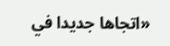«اتجاها جديدا في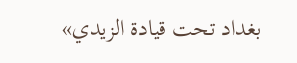بغداد تحت قيادة الزيدي»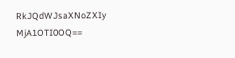RkJQdWJsaXNoZXIy MjA1OTI0OQ==